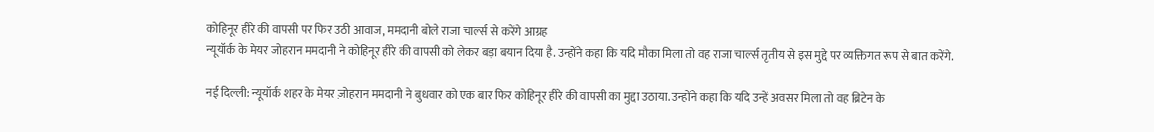कोहिनूर हीरे की वापसी पर फिर उठी आवाज, ममदानी बोले राजा चार्ल्स से करेंगे आग्रह
न्यूयॉर्क के मेयर जोहरान ममदानी ने कोहिनूर हीरे की वापसी को लेकर बड़ा बयान दिया है. उन्होंने कहा कि यदि मौका मिला तो वह राजा चार्ल्स तृतीय से इस मुद्दे पर व्यक्तिगत रूप से बात करेंगे.

नई दिल्ली: न्यूयॉर्क शहर के मेयर ज़ोहरान ममदानी ने बुधवार को एक बार फिर कोहिनूर हीरे की वापसी का मुद्दा उठाया. उन्होंने कहा कि यदि उन्हें अवसर मिला तो वह ब्रिटेन के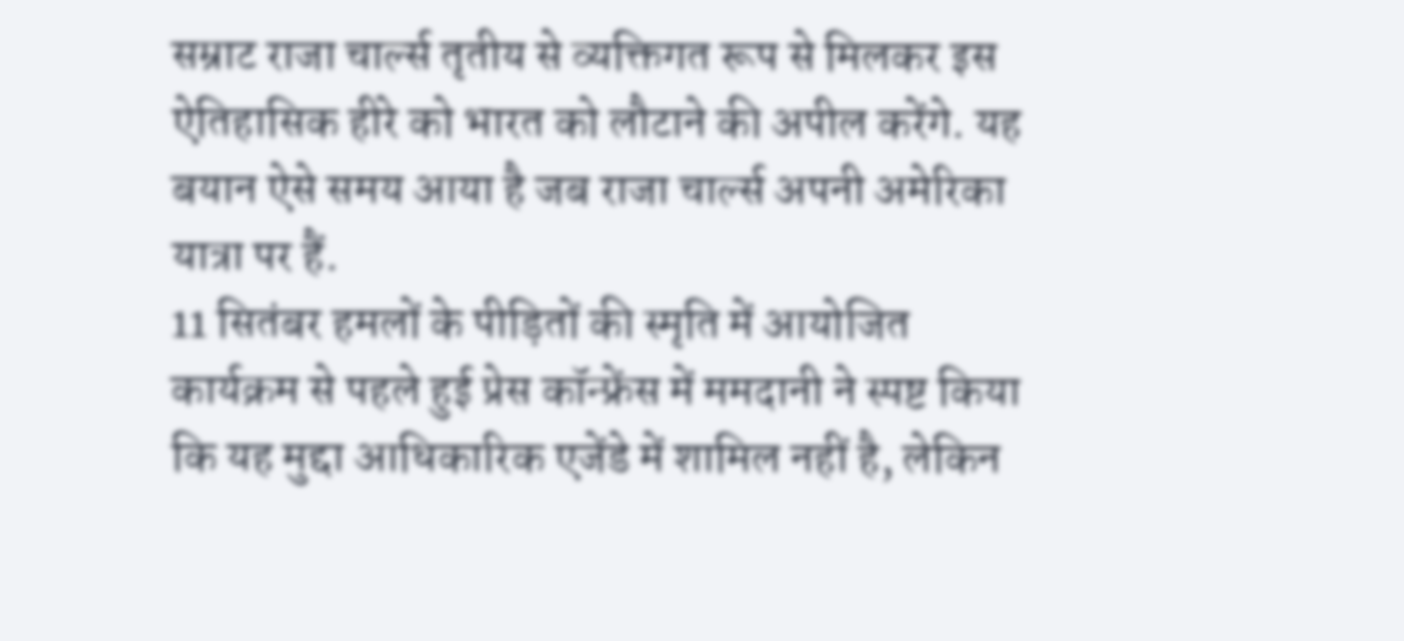सम्राट राजा चार्ल्स तृतीय से व्यक्तिगत रूप से मिलकर इस ऐतिहासिक हीरे को भारत को लौटाने की अपील करेंगे. यह बयान ऐसे समय आया है जब राजा चार्ल्स अपनी अमेरिका यात्रा पर हैं.
11 सितंबर हमलों के पीड़ितों की स्मृति में आयोजित कार्यक्रम से पहले हुई प्रेस कॉन्फ्रेंस में ममदानी ने स्पष्ट किया कि यह मुद्दा आधिकारिक एजेंडे में शामिल नहीं है, लेकिन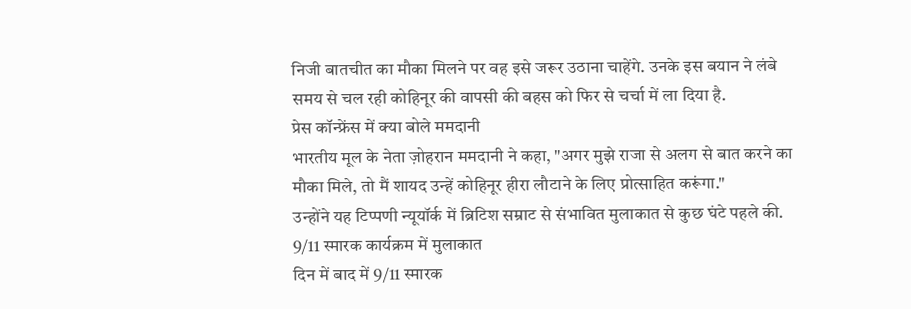निजी बातचीत का मौका मिलने पर वह इसे जरूर उठाना चाहेंगे. उनके इस बयान ने लंबे समय से चल रही कोहिनूर की वापसी की बहस को फिर से चर्चा में ला दिया है.
प्रेस कॉन्फ्रेंस में क्या बोले ममदानी
भारतीय मूल के नेता ज़ोहरान ममदानी ने कहा, "अगर मुझे राजा से अलग से बात करने का मौका मिले, तो मैं शायद उन्हें कोहिनूर हीरा लौटाने के लिए प्रोत्साहित करूंगा."
उन्होंने यह टिप्पणी न्यूयॉर्क में ब्रिटिश सम्राट से संभावित मुलाकात से कुछ घंटे पहले की.
9/11 स्मारक कार्यक्रम में मुलाकात
दिन में बाद में 9/11 स्मारक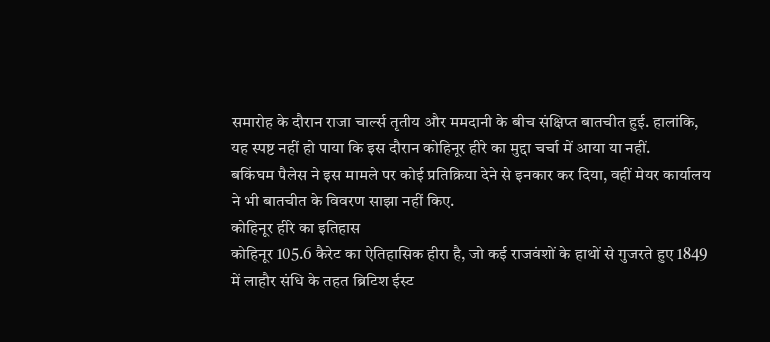समारोह के दौरान राजा चार्ल्स तृतीय और ममदानी के बीच संक्षिप्त बातचीत हुई. हालांकि, यह स्पष्ट नहीं हो पाया कि इस दौरान कोहिनूर हीरे का मुद्दा चर्चा में आया या नहीं.
बकिंघम पैलेस ने इस मामले पर कोई प्रतिक्रिया देने से इनकार कर दिया, वहीं मेयर कार्यालय ने भी बातचीत के विवरण साझा नहीं किए.
कोहिनूर हीरे का इतिहास
कोहिनूर 105.6 कैरेट का ऐतिहासिक हीरा है, जो कई राजवंशों के हाथों से गुजरते हुए 1849 में लाहौर संधि के तहत ब्रिटिश ईस्ट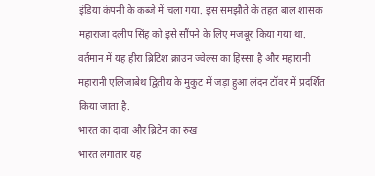इंडिया कंपनी के कब्जे में चला गया. इस समझौते के तहत बाल शासक महाराजा दलीप सिंह को इसे सौंपने के लिए मजबूर किया गया था.
वर्तमान में यह हीरा ब्रिटिश क्राउन ज्वेल्स का हिस्सा है और महारानी महारानी एलिजाबेथ द्वितीय के मुकुट में जड़ा हुआ लंदन टॉवर में प्रदर्शित किया जाता है.
भारत का दावा और ब्रिटेन का रुख
भारत लगातार यह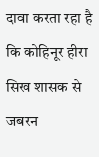दावा करता रहा है कि कोहिनूर हीरा सिख शासक से जबरन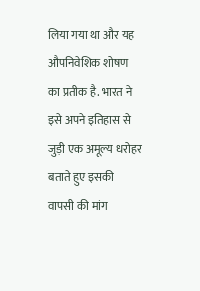लिया गया था और यह औपनिवेशिक शोषण का प्रतीक है. भारत ने इसे अपने इतिहास से जुड़ी एक अमूल्य धरोहर बताते हुए इसकी वापसी की मांग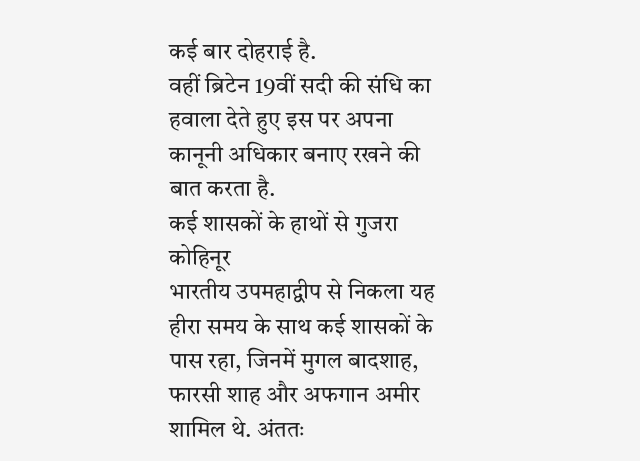कई बार दोहराई है.
वहीं ब्रिटेन 19वीं सदी की संधि का हवाला देते हुए इस पर अपना कानूनी अधिकार बनाए रखने की बात करता है.
कई शासकों के हाथों से गुजरा कोहिनूर
भारतीय उपमहाद्वीप से निकला यह हीरा समय के साथ कई शासकों के पास रहा, जिनमें मुगल बादशाह, फारसी शाह और अफगान अमीर शामिल थे. अंततः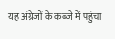यह अंग्रेजों के कब्जे में पहुंचा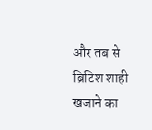और तब से ब्रिटिश शाही खजाने का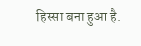हिस्सा बना हुआ है.